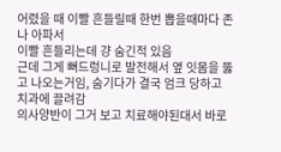어렸을 때 이빨 흔들릴때 한번 뽑을때마다 존나 아파서
이빨 흔들리는데 걍 숨긴적 있음
근데 그게 뻐드렁니로 발전해서 옆 잇몸을 뚫고 나오는거임, 숨기다가 결국 엄크 당하고 치과에 끌려감
의사양반이 그거 보고 치료해야된대서 바로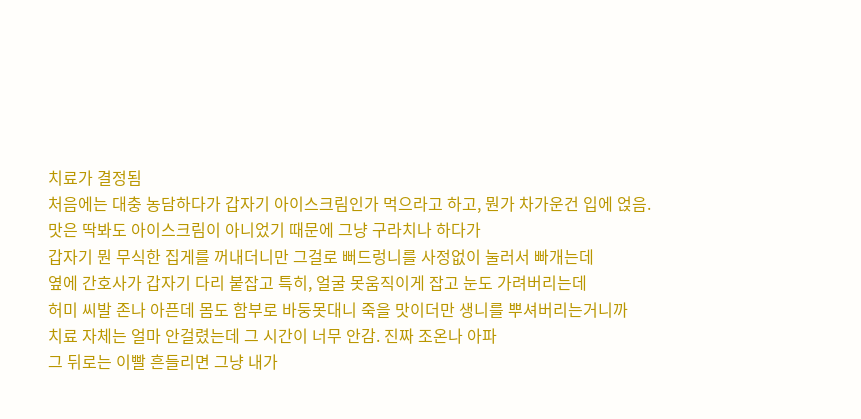치료가 결정됨
처음에는 대충 농담하다가 갑자기 아이스크림인가 먹으라고 하고, 뭔가 차가운건 입에 얹음.
맛은 딱봐도 아이스크림이 아니었기 때문에 그냥 구라치나 하다가
갑자기 뭔 무식한 집게를 꺼내더니만 그걸로 뻐드렁니를 사정없이 눌러서 빠개는데
옆에 간호사가 갑자기 다리 붙잡고 특히, 얼굴 못움직이게 잡고 눈도 가려버리는데
허미 씨발 존나 아픈데 몸도 함부로 바둥못대니 죽을 맛이더만 생니를 뿌셔버리는거니까
치료 자체는 얼마 안걸렸는데 그 시간이 너무 안감. 진짜 조온나 아파
그 뒤로는 이빨 흔들리면 그냥 내가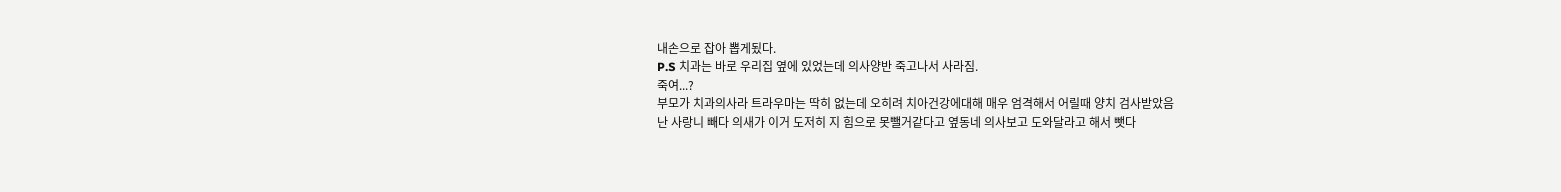내손으로 잡아 뽑게됬다.
P.S 치과는 바로 우리집 옆에 있었는데 의사양반 죽고나서 사라짐.
죽여...?
부모가 치과의사라 트라우마는 딱히 없는데 오히려 치아건강에대해 매우 엄격해서 어릴때 양치 검사받았음
난 사랑니 빼다 의새가 이거 도저히 지 힘으로 못뺄거같다고 옆동네 의사보고 도와달라고 해서 뺏다